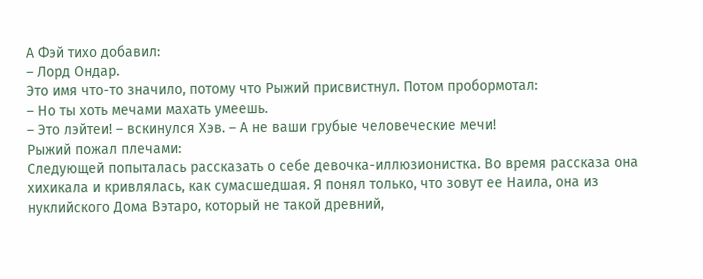А Фэй тихо добавил:
– Лорд Ондар.
Это имя что-то значило, потому что Рыжий присвистнул. Потом пробормотал:
– Но ты хоть мечами махать умеешь.
– Это лэйтеи! – вскинулся Хэв. – А не ваши грубые человеческие мечи!
Рыжий пожал плечами:
Следующей попыталась рассказать о себе девочка-иллюзионистка. Во время рассказа она хихикала и кривлялась, как сумасшедшая. Я понял только, что зовут ее Наила, она из нуклийского Дома Вэтаро, который не такой древний,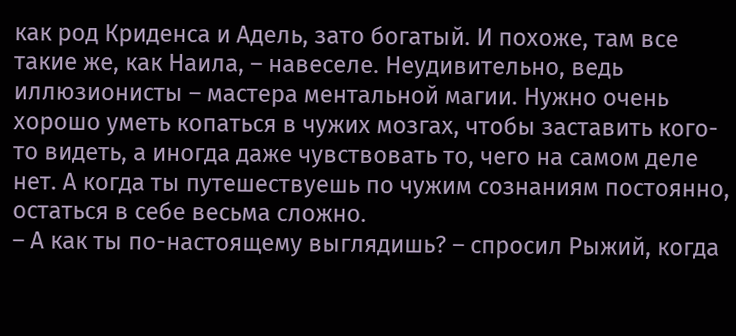как род Криденса и Адель, зато богатый. И похоже, там все такие же, как Наила, – навеселе. Неудивительно, ведь иллюзионисты – мастера ментальной магии. Нужно очень хорошо уметь копаться в чужих мозгах, чтобы заставить кого-то видеть, а иногда даже чувствовать то, чего на самом деле нет. А когда ты путешествуешь по чужим сознаниям постоянно, остаться в себе весьма сложно.
– А как ты по-настоящему выглядишь? – спросил Рыжий, когда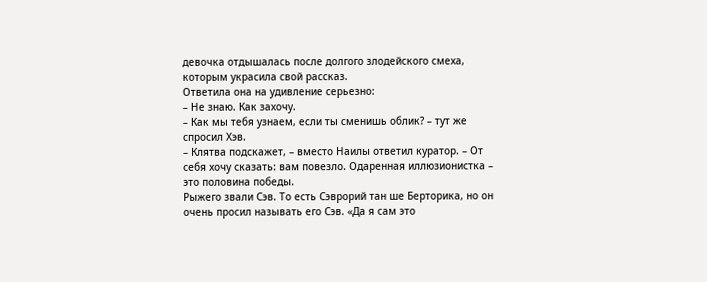девочка отдышалась после долгого злодейского смеха, которым украсила свой рассказ.
Ответила она на удивление серьезно:
– Не знаю. Как захочу.
– Как мы тебя узнаем, если ты сменишь облик? – тут же спросил Хэв.
– Клятва подскажет, – вместо Наилы ответил куратор. – От себя хочу сказать: вам повезло. Одаренная иллюзионистка – это половина победы.
Рыжего звали Сэв. То есть Сэврорий тан ше Берторика, но он очень просил называть его Сэв. «Да я сам это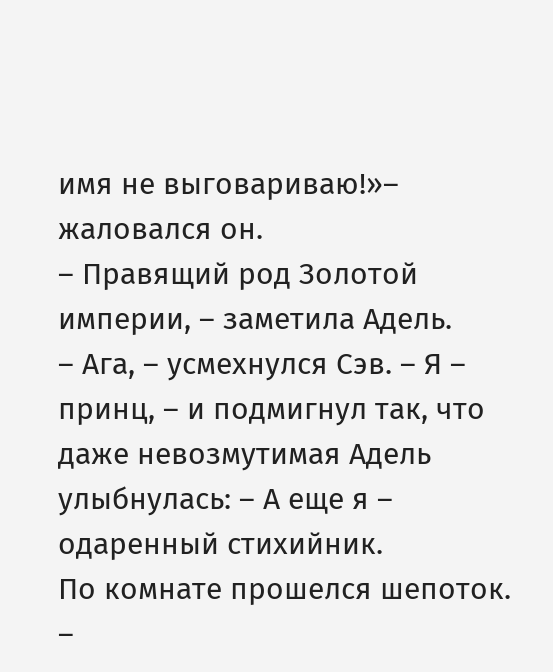имя не выговариваю!»– жаловался он.
– Правящий род Золотой империи, – заметила Адель.
– Ага, – усмехнулся Сэв. – Я – принц, – и подмигнул так, что даже невозмутимая Адель улыбнулась: – А еще я – одаренный стихийник.
По комнате прошелся шепоток.
–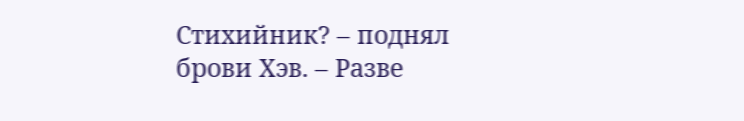Стихийник? – поднял брови Хэв. – Разве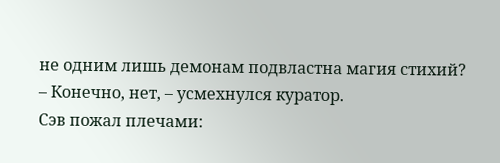не одним лишь демонам подвластна магия стихий?
– Конечно, нет, – усмехнулся куратор.
Сэв пожал плечами: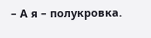– А я – полукровка.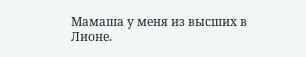Мамаша у меня из высших в Лионе.